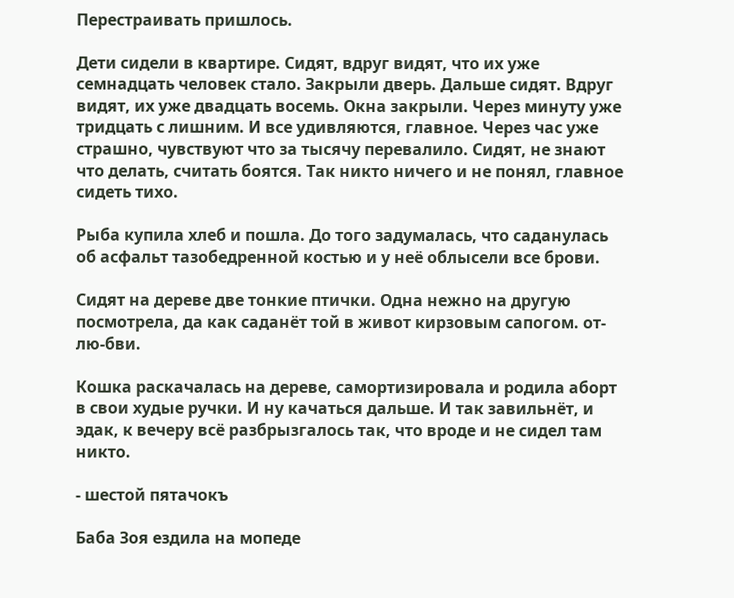Перестраивать пришлось.

Дети сидели в квартире. Сидят, вдруг видят, что их уже семнадцать человек стало. Закрыли дверь. Дальше сидят. Вдруг видят, их уже двадцать восемь. Окна закрыли. Через минуту уже тридцать с лишним. И все удивляются, главное. Через час уже страшно, чувствуют что за тысячу перевалило. Сидят, не знают что делать, считать боятся. Так никто ничего и не понял, главное сидеть тихо.

Рыба купила хлеб и пошла. До того задумалась, что саданулась об асфальт тазобедренной костью и у неё облысели все брови.

Сидят на дереве две тонкие птички. Одна нежно на другую посмотрела, да как саданёт той в живот кирзовым сапогом. от-лю-бви.

Кошка раскачалась на дереве, самортизировала и родила аборт в свои худые ручки. И ну качаться дальше. И так завильнёт, и эдак, к вечеру всё разбрызгалось так, что вроде и не сидел там никто.

- шестой пятачокъ

Баба Зоя ездила на мопеде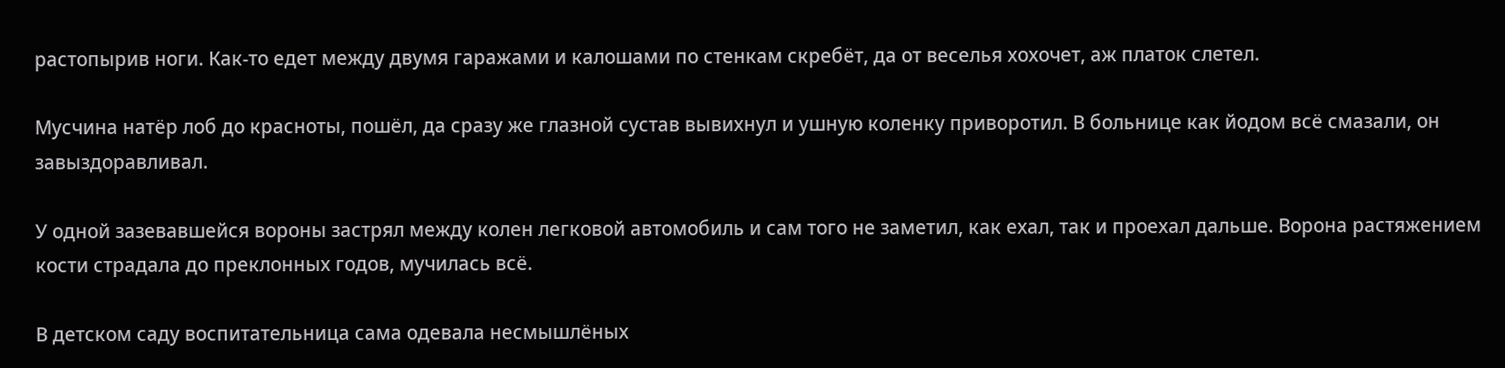растопырив ноги. Как-то едет между двумя гаражами и калошами по стенкам скребёт, да от веселья хохочет, аж платок слетел.

Мусчина натёр лоб до красноты, пошёл, да сразу же глазной сустав вывихнул и ушную коленку приворотил. В больнице как йодом всё смазали, он завыздоравливал.

У одной зазевавшейся вороны застрял между колен легковой автомобиль и сам того не заметил, как ехал, так и проехал дальше. Ворона растяжением кости страдала до преклонных годов, мучилась всё.

В детском саду воспитательница сама одевала несмышлёных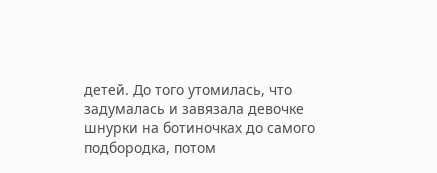детей. До того утомилась, что задумалась и завязала девочке шнурки на ботиночках до самого подбородка, потом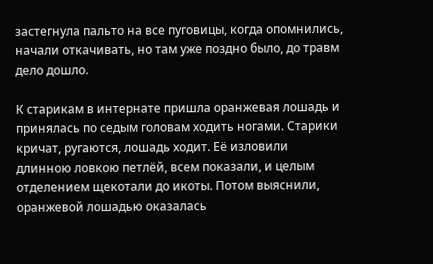застегнула пальто на все пуговицы, когда опомнились, начали откачивать, но там уже поздно было, до травм дело дошло.

К старикам в интернате пришла оранжевая лошадь и принялась по седым головам ходить ногами. Старики кричат, ругаются, лошадь ходит. Её изловили длинною ловкою петлёй, всем показали, и целым отделением щекотали до икоты. Потом выяснили, оранжевой лошадью оказалась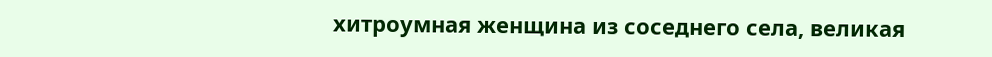хитроумная женщина из соседнего села, великая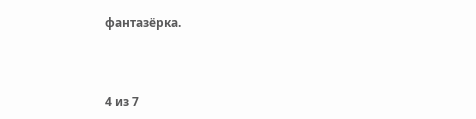фантазёрка.



4 из 7